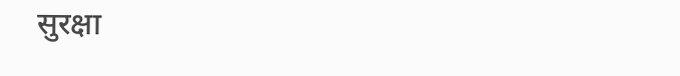सुरक्षा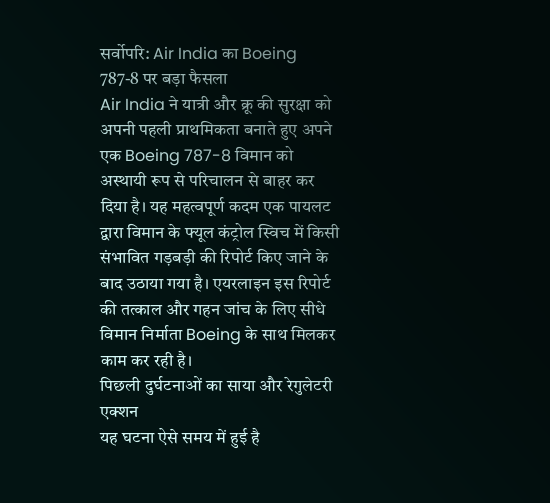सर्वोपरि: Air India का Boeing 787-8 पर बड़ा फैसला
Air India ने यात्री और क्रू की सुरक्षा को अपनी पहली प्राथमिकता बनाते हुए अपने एक Boeing 787-8 विमान को अस्थायी रूप से परिचालन से बाहर कर दिया है। यह महत्वपूर्ण कदम एक पायलट द्वारा विमान के फ्यूल कंट्रोल स्विच में किसी संभावित गड़बड़ी की रिपोर्ट किए जाने के बाद उठाया गया है। एयरलाइन इस रिपोर्ट की तत्काल और गहन जांच के लिए सीधे विमान निर्माता Boeing के साथ मिलकर काम कर रही है।
पिछली दुर्घटनाओं का साया और रेगुलेटरी एक्शन
यह घटना ऐसे समय में हुई है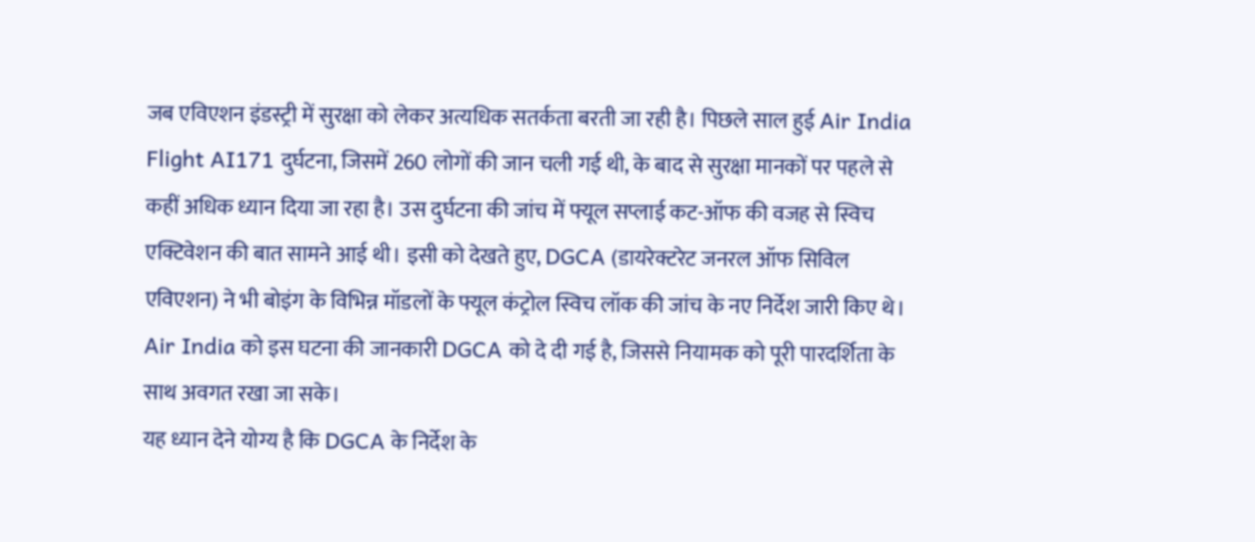जब एविएशन इंडस्ट्री में सुरक्षा को लेकर अत्यधिक सतर्कता बरती जा रही है। पिछले साल हुई Air India Flight AI171 दुर्घटना, जिसमें 260 लोगों की जान चली गई थी, के बाद से सुरक्षा मानकों पर पहले से कहीं अधिक ध्यान दिया जा रहा है। उस दुर्घटना की जांच में फ्यूल सप्लाई कट-ऑफ की वजह से स्विच एक्टिवेशन की बात सामने आई थी। इसी को देखते हुए, DGCA (डायरेक्टरेट जनरल ऑफ सिविल एविएशन) ने भी बोइंग के विभिन्न मॉडलों के फ्यूल कंट्रोल स्विच लॉक की जांच के नए निर्देश जारी किए थे। Air India को इस घटना की जानकारी DGCA को दे दी गई है, जिससे नियामक को पूरी पारदर्शिता के साथ अवगत रखा जा सके।
यह ध्यान देने योग्य है कि DGCA के निर्देश के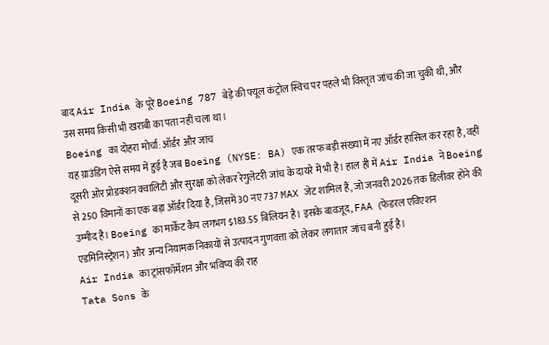बाद Air India के पूरे Boeing 787 बेड़े की फ्यूल कंट्रोल स्विच पर पहले भी विस्तृत जांच की जा चुकी थी, और उस समय किसी भी खराबी का पता नहीं चला था।
Boeing का दोहरा मोर्चा: ऑर्डर और जांच
यह ग्राउंडिंग ऐसे समय में हुई है जब Boeing (NYSE: BA) एक तरफ बड़ी संख्या में नए ऑर्डर हासिल कर रहा है, वहीं दूसरी ओर प्रोडक्शन क्वालिटी और सुरक्षा को लेकर रेगुलेटरी जांच के दायरे में भी है। हाल ही में Air India ने Boeing से 250 विमानों का एक बड़ा ऑर्डर दिया है, जिसमें 30 नए 737 MAX जेट शामिल हैं, जो जनवरी 2026 तक डिलीवर होने की उम्मीद है। Boeing का मार्केट कैप लगभग $183.55 बिलियन है। इसके बावजूद, FAA (फेडरल एविएशन एडमिनिस्ट्रेशन) और अन्य नियामक निकायों से उत्पादन गुणवत्ता को लेकर लगातार जांच बनी हुई है।
Air India का ट्रांसफॉर्मेशन और भविष्य की राह
Tata Sons के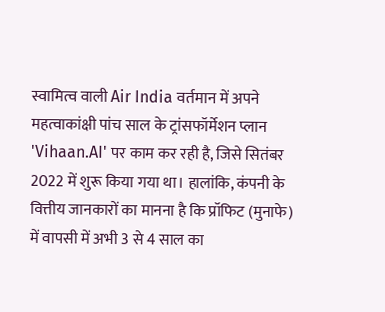स्वामित्व वाली Air India वर्तमान में अपने महत्वाकांक्षी पांच साल के ट्रांसफॉर्मेशन प्लान 'Vihaan.AI' पर काम कर रही है, जिसे सितंबर 2022 में शुरू किया गया था। हालांकि, कंपनी के वित्तीय जानकारों का मानना है कि प्रॉफिट (मुनाफे) में वापसी में अभी 3 से 4 साल का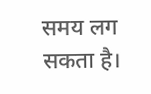समय लग सकता है।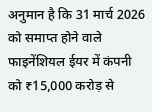अनुमान है कि 31 मार्च 2026 को समाप्त होने वाले फाइनेंशियल ईयर में कंपनी को ₹15,000 करोड़ से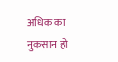अधिक का नुकसान हो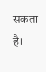सकता है।